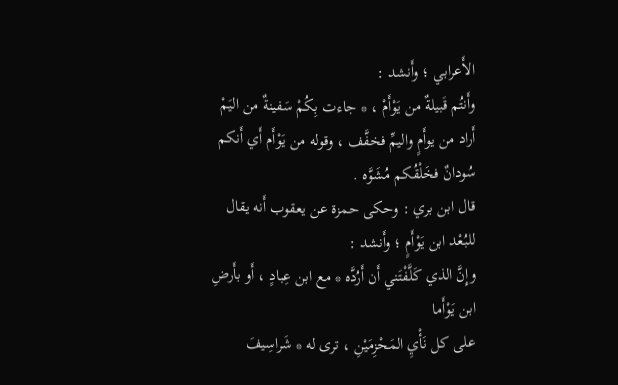الأَعرابي ؛ وأَنشد :
وأَنتُم قَبيلةٌ من يَوْأَمْ ، * جاءت بِكُمْ سَفينةٌ من اليَمْ
أَراد من يوأَمٍ واليمِّ فخفَّف ، وقوله من يَوْأَم أَي أَنكم سُودانٌ فخَلْقُكم مُشَوَّه .
قال ابن بري : وحكى حمزة عن يعقوب أَنه يقال للبُعْد ابن يَوْأَمٍ ؛ وأَنشد :
وإِنَّ الذي كَلَّفْتَني أَن أَرُدَّه * مع ابن عِبادٍ ، أَو بأَرضِ ابن يَوْأَما
على كل نَأْيِ المَحْزِمَيْنِ ، ترى له * شَراسِيفَ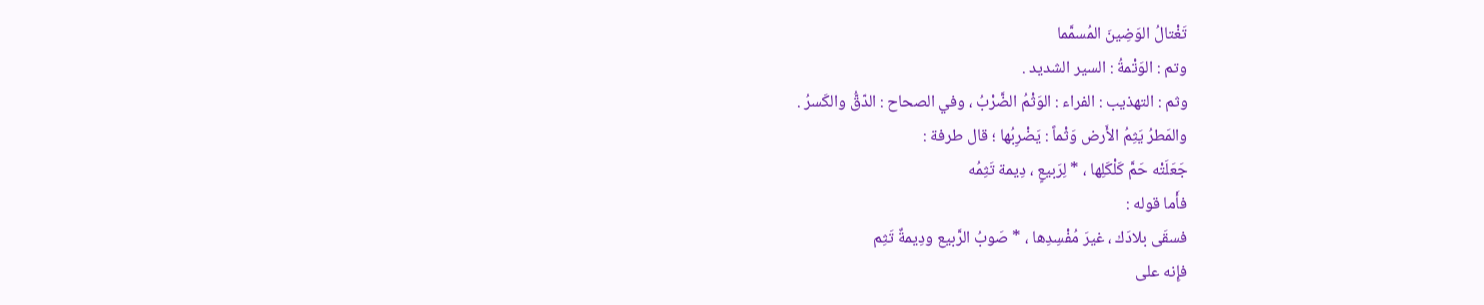تَغْتالُ الوَضِينَ المُسمَّما
وتم : الوَتْمةُ : السير الشديد .
وثم : التهذيب : الفراء : الوَثْمُ الضَّرْبُ ، وفي الصحاح : الدّقُّ والكَسرُ .
والمَطرُ يَثِمُ الأَرض وَثْماً : يَضْرِبُها ؛ قال طرفة :
جَعَلَتْه حَمَّ كَلْكَلِها ، * لِرَبيعٍ ، دِيمة تَثِمُه
فأَما قوله :
فسقَى بلادَك ، غيرَ مُفْسِدِها ، * صَوبُ الرَّبيع ودِيمةٌ تَثِم
فإِنه على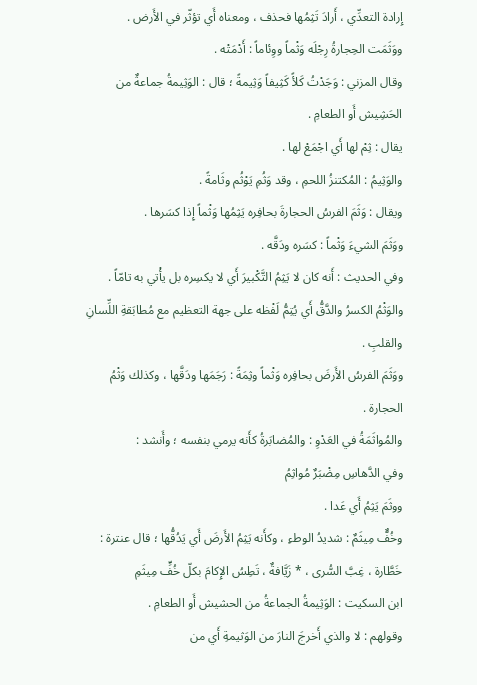إِرادة التعدِّي ، أَرادَ تَثِمُها فحذف ، ومعناه أَي تؤثّر في الأَرض .
ووَثَمَت الحِجارةُ رِجْلَه وَثْماً ووِئاماً : أَدْمَتْه .
وقال المزني : وَجَدْتُ كَلأً كَثِيفاً وَثِيمةً ؛ قال : الوَثِيمةُ جماعةٌ من الحَشِيش أَو الطعامِ .
يقال : ثِمْ لها أَي اجْمَعْ لها .
والوَثِيمُ : المُكتنزُ اللحمِ ، وقد وَثُمِ يَوْثُم وثَامةً .
ويقال : وَثَمَ الفرسُ الحجارةَ بحافِره يَثِمُها وَثْماً إِذا كسَرها .
ووَثَمَ الشيءَ وَثْماً : كسَره ودَقَّه .
وفي الحديث : أَنه كان لا يَثِمُ التَّكْبيرَ أَي لا يكسِره بل يأْتي به تامّاً .
والوَثْمُ الكسرُ والدَّقُّ أَي يُتِمُّ لَفْظه على جهة التعظيم مع مُطابَقةِ اللِّسانِ والقلبِ .
ووَثَمَ الفرسُ الأَرضَ بحافِره وَثْماً وثِمَةً : رَجَمَها ودَقَّها ، وكذلك وَثْمُ الحجارة .
والمُواثَمَةُ في العَدْوِ : والمُضابَرةُ كأَنه يرمي بنفسه ؛ وأَنشد :
وفي الدَّهاسِ مِضْبَرٌ مُواثِمُ
ووثَمَ يَثِمُ أَي عَدا .
وخُفٌّ مِيثَمٌ : شديدُ الوطءِ ، وكأَنه يَثِمُ الأَرضَ أَي يَدُقُّها ؛ قال عنترة :
خَطَّارة ، غِبَّ السُّرى ، * زَيَّافةٌ ، تَطِسُ الإِكامَ بكلّ خُفٍّ مِيثَمِ
ابن السكيت : الوَثِيمةُ الجماعةُ من الحشيش أَو الطعامِ .
وقولهم : لا والذي أَخرجَ النارَ من الوَثيمةِ أَي من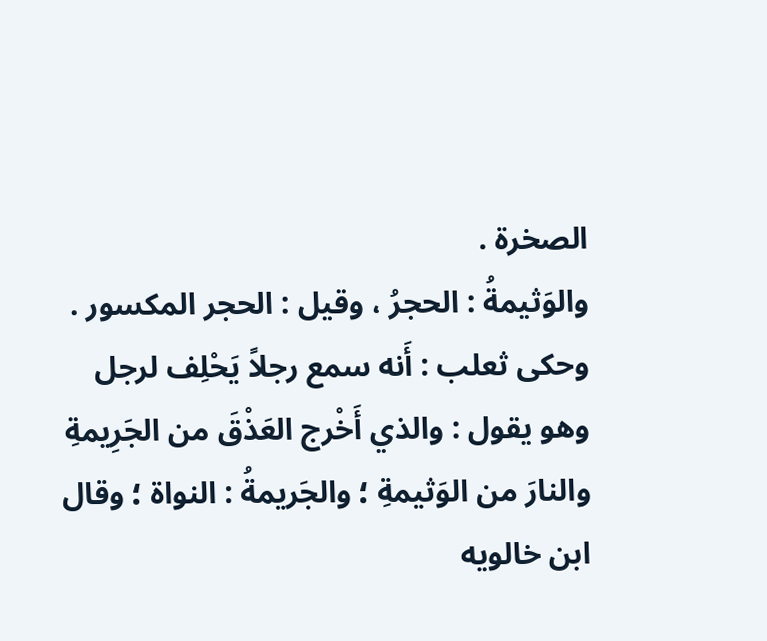الصخرة .
والوَثيمةُ : الحجرُ ، وقيل : الحجر المكسور .
وحكى ثعلب : أَنه سمع رجلاً يَحْلِف لرجل وهو يقول : والذي أَخْرج العَذْقَ من الجَرِيمةِ والنارَ من الوَثيمةِ ؛ والجَريمةُ : النواة ؛ وقال ابن خالويه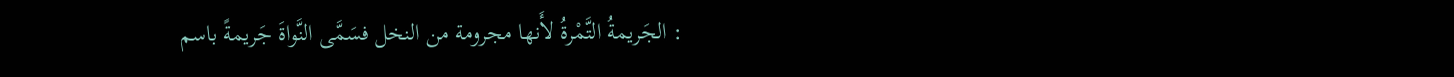: الجَريمةُ التَّمْرةُ لأَنها مجرومة من النخل فسَمَّى النَّواةَ جَريمةً باسم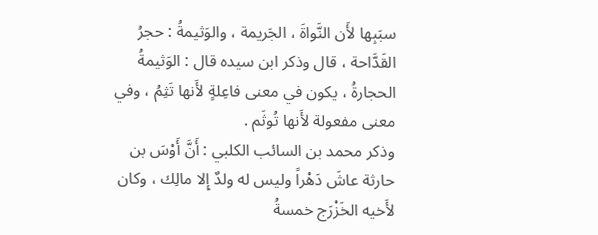سبَبِها لأَن النَّواةَ ، الجَريمة ، والوَثيمةُ : حجرُ القَدَّاحة ، قال وذكر ابن سيده قال : الوَثيمةُ الحجارةُ ، يكون في معنى فاعِلةٍ لأَنها تَثِمُ ، وفي معنى مفعولة لأَنها تُوثَم .
وذكر محمد بن السائب الكلبي : أَنَّ أَوْسَ بن حارثة عاشَ دَهْراً وليس له ولدٌ إِلا مالِك ، وكان لأَخيه الخَزْرَج خمسةُ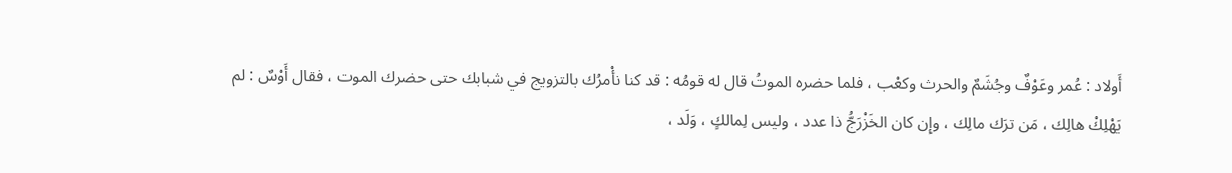أَولاد : عُمر وعَوْفٌ وجُشَمٌ والحرث وكعْب ، فلما حضره الموتُ قال له قومُه : قد كنا نأْمرُك بالتزويج في شبابك حتى حضرك الموت ، فقال أَوْسٌ : لم يَهْلِكْ هالِك ، مَن ترَك مالِك ، وإِن كان الخَزْرَجُّ ذا عدد ، وليس لِمالكٍ ، وَلَد ،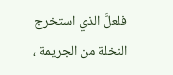فلعلَّ الذي استخرج النخلة من الجريمة ،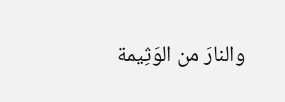والنارَ من الوَثِيمة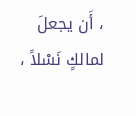، أَن يجعلَ لمالكٍ نَسْلاً ،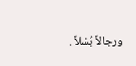ورجالاً بُسْلاً .